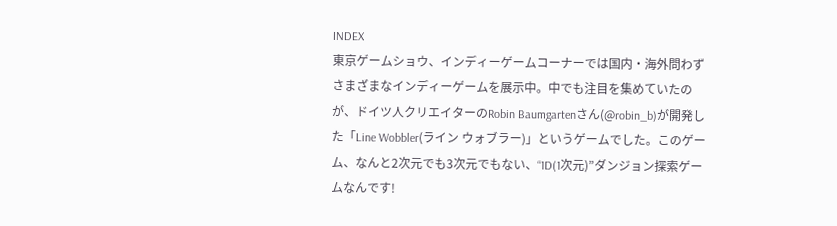INDEX
東京ゲームショウ、インディーゲームコーナーでは国内・海外問わずさまざまなインディーゲームを展示中。中でも注目を集めていたのが、ドイツ人クリエイターのRobin Baumgartenさん(@robin_b)が開発した「Line Wobbler(ライン ウォブラー)」というゲームでした。このゲーム、なんと2次元でも3次元でもない、“1D(1次元)”ダンジョン探索ゲームなんです!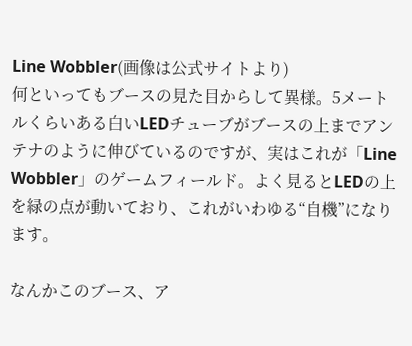Line Wobbler(画像は公式サイトより)
何といってもブースの見た目からして異様。5メートルくらいある白いLEDチューブがブースの上までアンテナのように伸びているのですが、実はこれが「Line Wobbler」のゲームフィールド。よく見るとLEDの上を緑の点が動いており、これがいわゆる“自機”になります。

なんかこのブース、ア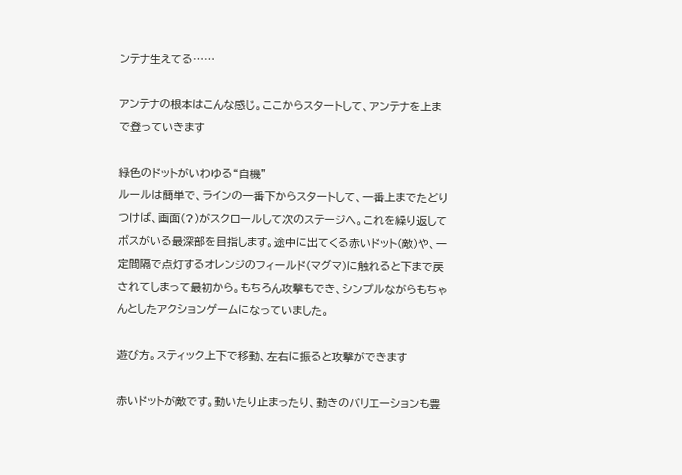ンテナ生えてる……

アンテナの根本はこんな感じ。ここからスタートして、アンテナを上まで登っていきます

緑色のドットがいわゆる“自機”
ルールは簡単で、ラインの一番下からスタートして、一番上までたどりつけば、画面(?)がスクロールして次のステージへ。これを繰り返してボスがいる最深部を目指します。途中に出てくる赤いドット(敵)や、一定間隔で点灯するオレンジのフィールド(マグマ)に触れると下まで戻されてしまって最初から。もちろん攻撃もでき、シンプルながらもちゃんとしたアクションゲームになっていました。

遊び方。スティック上下で移動、左右に振ると攻撃ができます

赤いドットが敵です。動いたり止まったり、動きのバリエーションも豊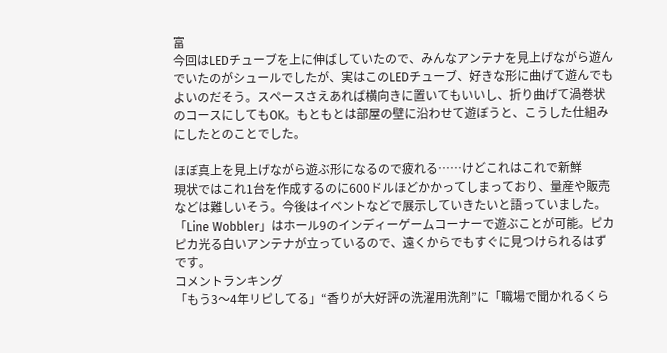富
今回はLEDチューブを上に伸ばしていたので、みんなアンテナを見上げながら遊んでいたのがシュールでしたが、実はこのLEDチューブ、好きな形に曲げて遊んでもよいのだそう。スペースさえあれば横向きに置いてもいいし、折り曲げて渦巻状のコースにしてもOK。もともとは部屋の壁に沿わせて遊ぼうと、こうした仕組みにしたとのことでした。

ほぼ真上を見上げながら遊ぶ形になるので疲れる……けどこれはこれで新鮮
現状ではこれ1台を作成するのに600ドルほどかかってしまっており、量産や販売などは難しいそう。今後はイベントなどで展示していきたいと語っていました。
「Line Wobbler」はホール9のインディーゲームコーナーで遊ぶことが可能。ピカピカ光る白いアンテナが立っているので、遠くからでもすぐに見つけられるはずです。
コメントランキング
「もう3〜4年リピしてる」“香りが大好評の洗濯用洗剤”に「職場で聞かれるくら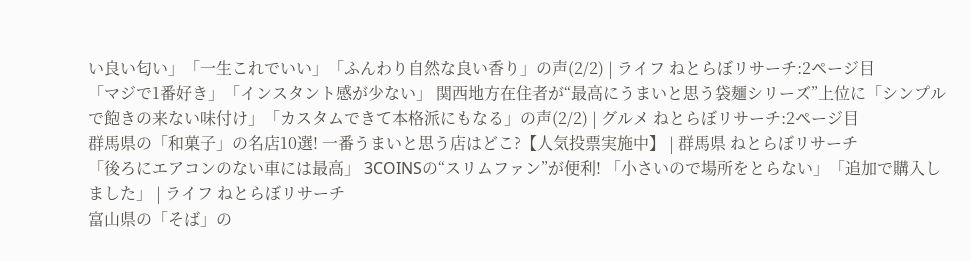い良い匂い」「一生これでいい」「ふんわり自然な良い香り」の声(2/2) | ライフ ねとらぼリサーチ:2ページ目
「マジで1番好き」「インスタント感が少ない」 関西地方在住者が“最高にうまいと思う袋麺シリーズ”上位に「シンプルで飽きの来ない味付け」「カスタムできて本格派にもなる」の声(2/2) | グルメ ねとらぼリサーチ:2ページ目
群馬県の「和菓子」の名店10選! 一番うまいと思う店はどこ?【人気投票実施中】 | 群馬県 ねとらぼリサーチ
「後ろにエアコンのない車には最高」 3COINSの“スリムファン”が便利! 「小さいので場所をとらない」「追加で購入しました」 | ライフ ねとらぼリサーチ
富山県の「そば」の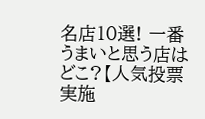名店10選! 一番うまいと思う店はどこ?【人気投票実施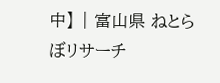中】 | 富山県 ねとらぼリサーチ